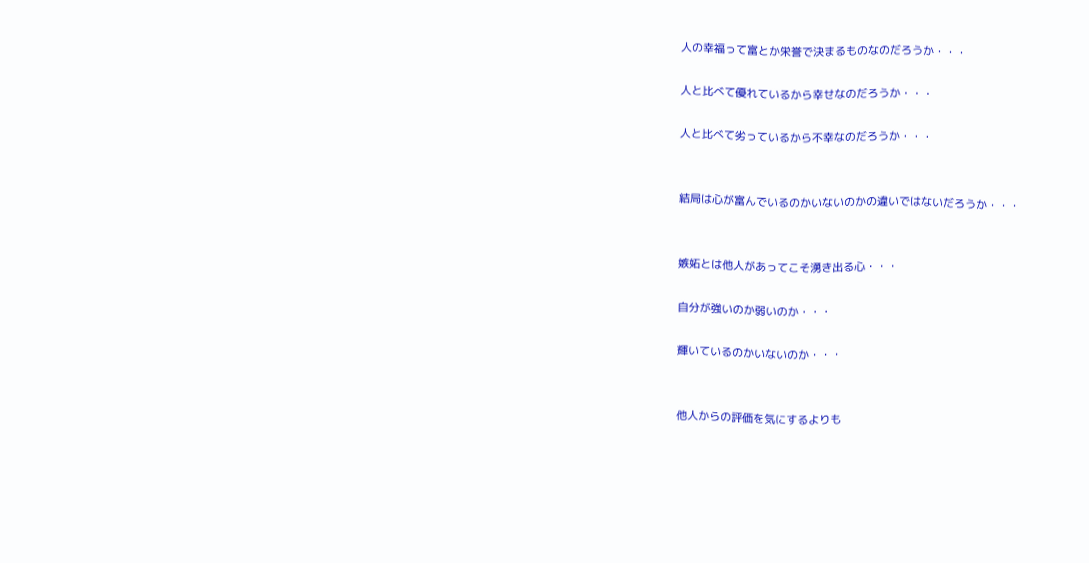人の幸福って富とか栄誉で決まるものなのだろうか・・・

人と比べて優れているから幸せなのだろうか・・・

人と比べて劣っているから不幸なのだろうか・・・


結局は心が富んでいるのかいないのかの違いではないだろうか・・・


嫉妬とは他人があってこそ湧き出る心・・・

自分が強いのか弱いのか・・・

輝いているのかいないのか・・・


他人からの評価を気にするよりも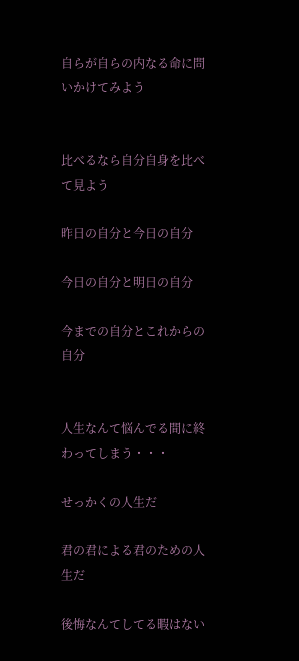自らが自らの内なる命に問いかけてみよう


比べるなら自分自身を比べて見よう

昨日の自分と今日の自分

今日の自分と明日の自分

今までの自分とこれからの自分


人生なんて悩んでる間に終わってしまう・・・

せっかくの人生だ

君の君による君のための人生だ

後悔なんてしてる暇はない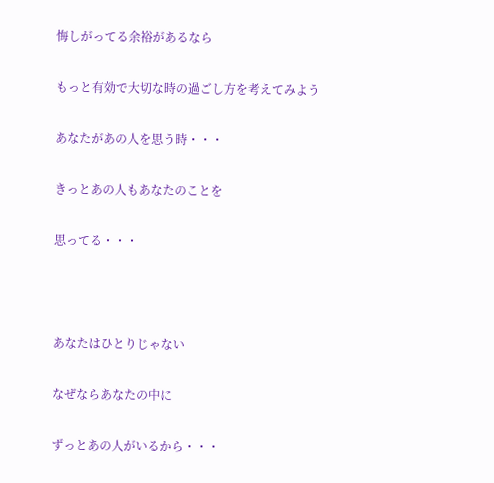悔しがってる余裕があるなら

もっと有効で大切な時の過ごし方を考えてみよう

あなたがあの人を思う時・・・

きっとあの人もあなたのことを

思ってる・・・



あなたはひとりじゃない

なぜならあなたの中に

ずっとあの人がいるから・・・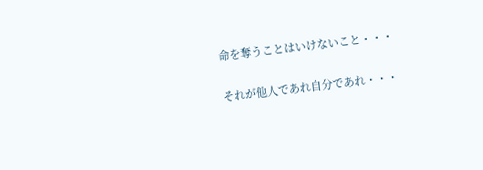命を奪うことはいけないこと・・・

それが他人であれ自分であれ・・・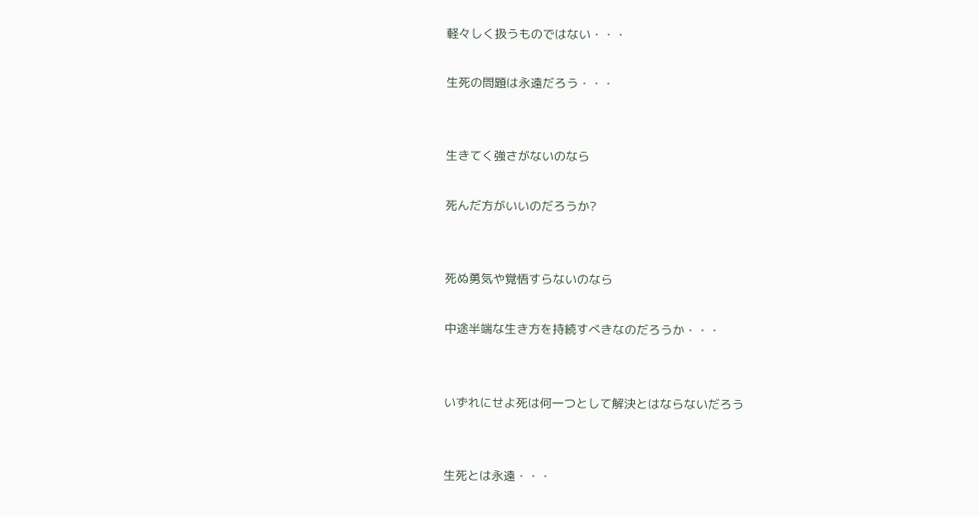軽々しく扱うものではない・・・

生死の問題は永遠だろう・・・


生きてく強さがないのなら

死んだ方がいいのだろうか?


死ぬ勇気や覚悟すらないのなら

中途半端な生き方を持続すべきなのだろうか・・・


いずれにせよ死は何一つとして解決とはならないだろう


生死とは永遠・・・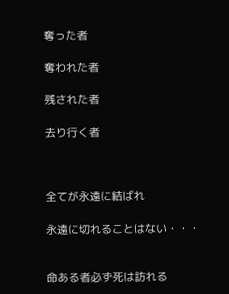奪った者

奪われた者

残された者

去り行く者



全てが永遠に結ばれ

永遠に切れることはない・・・


命ある者必ず死は訪れる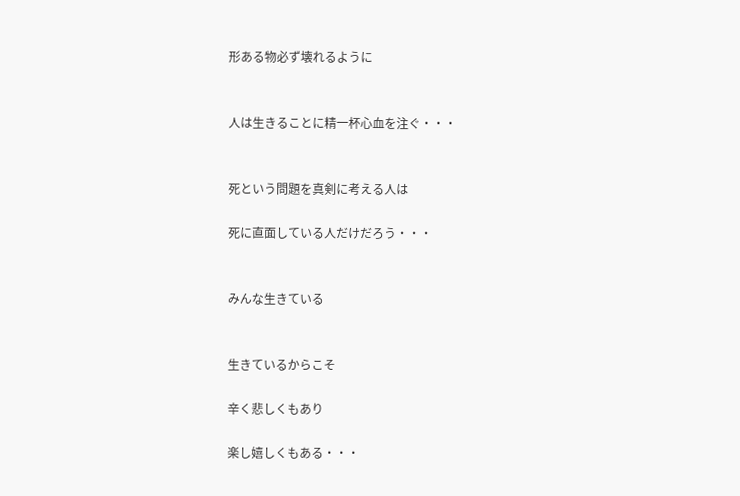形ある物必ず壊れるように


人は生きることに精一杯心血を注ぐ・・・


死という問題を真剣に考える人は

死に直面している人だけだろう・・・


みんな生きている


生きているからこそ

辛く悲しくもあり

楽し嬉しくもある・・・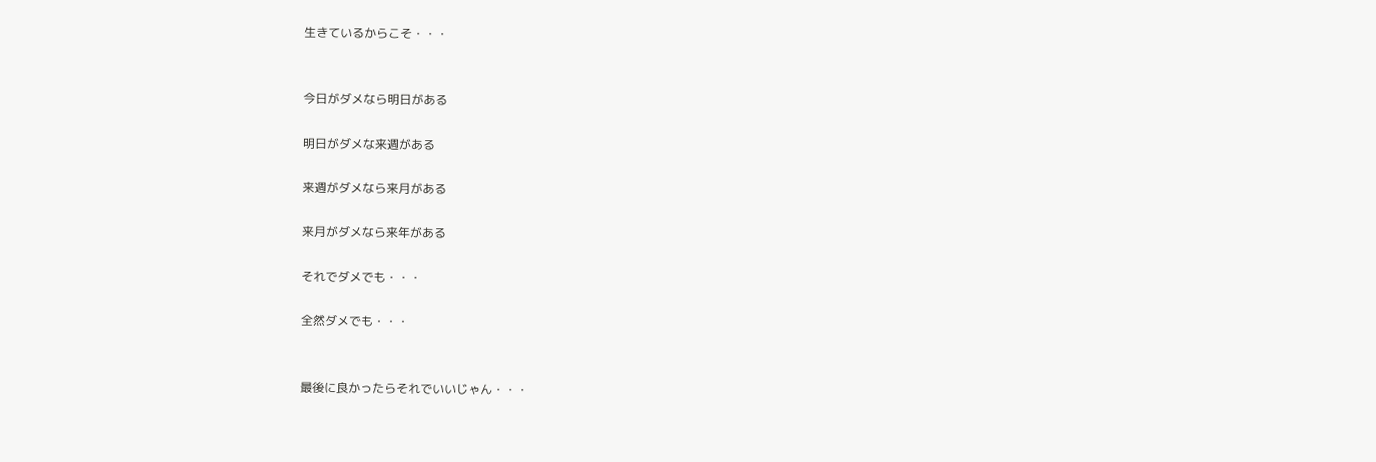生きているからこそ・・・


今日がダメなら明日がある

明日がダメな来週がある

来週がダメなら来月がある

来月がダメなら来年がある

それでダメでも・・・

全然ダメでも・・・


最後に良かったらそれでいいじゃん・・・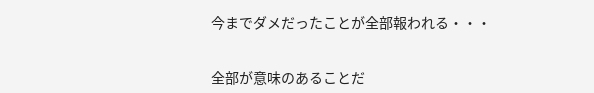今までダメだったことが全部報われる・・・


全部が意味のあることだ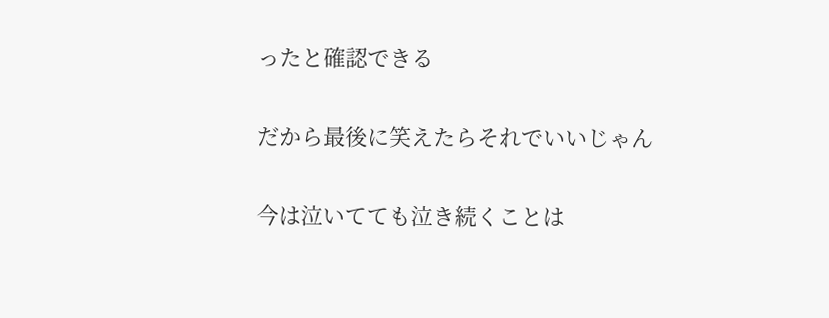ったと確認できる


だから最後に笑えたらそれでいいじゃん


今は泣いてても泣き続くことは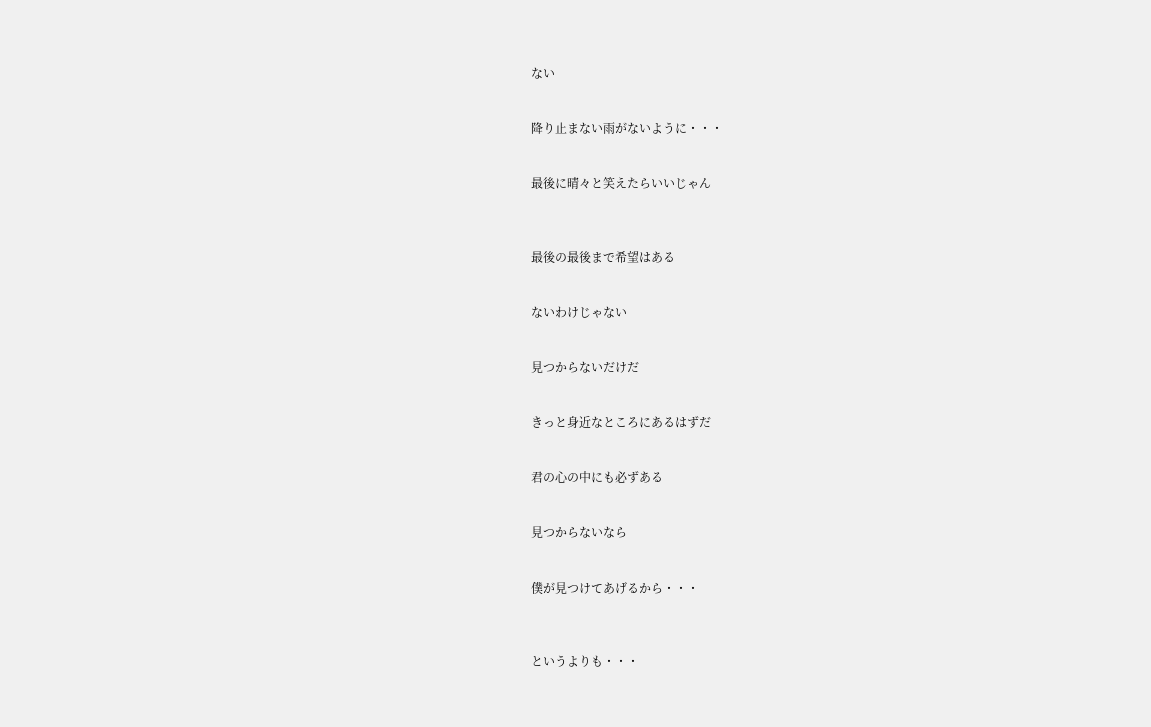ない


降り止まない雨がないように・・・


最後に晴々と笑えたらいいじゃん



最後の最後まで希望はある


ないわけじゃない


見つからないだけだ


きっと身近なところにあるはずだ


君の心の中にも必ずある


見つからないなら


僕が見つけてあげるから・・・



というよりも・・・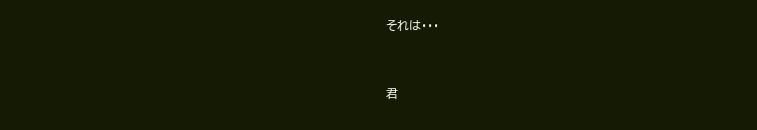それは・・・


君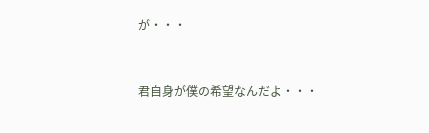が・・・


君自身が僕の希望なんだよ・・・